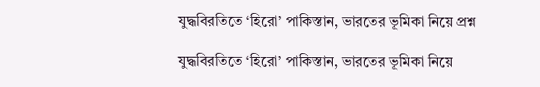যুদ্ধবিরতিতে ‘হিরো’ পাকিস্তান, ভারতের ভূমিকা নিয়ে প্রশ্ন

যুদ্ধবিরতিতে ‘হিরো’ পাকিস্তান, ভারতের ভূমিকা নিয়ে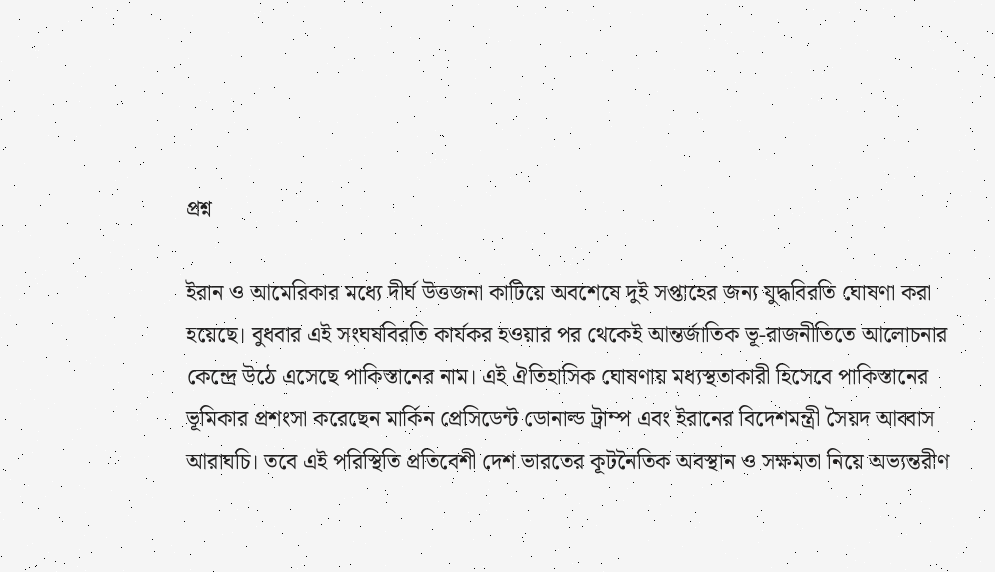প্রশ্ন

ইরান ও আমেরিকার মধ্যে দীর্ঘ উত্তজনা কাটিয়ে অবশেষে দুই সপ্তাহের জন্য যুদ্ধবিরতি ঘোষণা করা হয়েছে। বুধবার এই সংঘর্ষবিরতি কার্যকর হওয়ার পর থেকেই আন্তর্জাতিক ভূ-রাজনীতিতে আলোচনার কেন্দ্রে উঠে এসেছে পাকিস্তানের নাম। এই ঐতিহাসিক ঘোষণায় মধ্যস্থতাকারী হিসেবে পাকিস্তানের ভূমিকার প্রশংসা করেছেন মার্কিন প্রেসিডেন্ট ডোনাল্ড ট্রাম্প এবং ইরানের বিদেশমন্ত্রী সৈয়দ আব্বাস আরাঘচি। তবে এই পরিস্থিতি প্রতিবেশী দেশ ভারতের কূটনৈতিক অবস্থান ও সক্ষমতা নিয়ে অভ্যন্তরীণ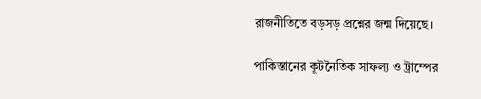রাজনীতিতে বড়সড় প্রশ্নের জন্ম দিয়েছে।

পাকিস্তানের কূটনৈতিক সাফল্য ও ট্রাম্পের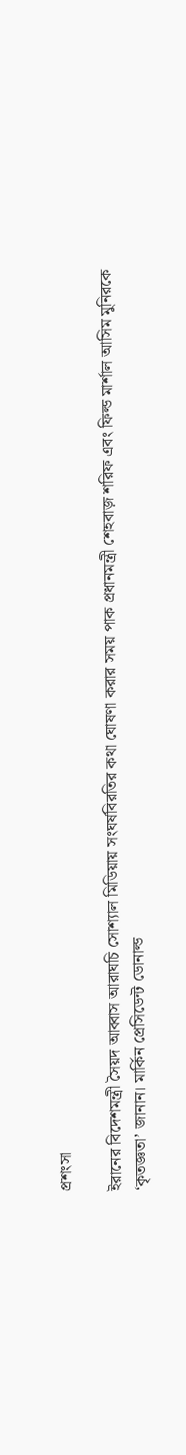প্রশংসা

ইরানের বিদেশমন্ত্রী সৈয়দ আব্বাস আরাঘচি সোশ্যাল মিডিয়ায় সংঘর্ষবিরতির কথা ঘোষণা করার সময় পাক প্রধানমন্ত্রী শেহবাজ় শরিফ এবং ফিল্ড মার্শাল আসিম মুনিরকে ‘কৃতজ্ঞতা’ জানান। মার্কিন প্রেসিডেন্ট ডোনাল্ড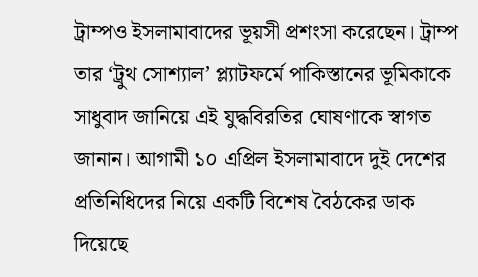ট্রাম্পও ইসলামাবাদের ভূয়সী প্রশংসা করেছেন। ট্রাম্প তার ‘ট্রুথ সোশ্যাল’ প্ল্যাটফর্মে পাকিস্তানের ভূমিকাকে সাধুবাদ জানিয়ে এই যুদ্ধবিরতির ঘোষণাকে স্বাগত জানান। আগামী ১০ এপ্রিল ইসলামাবাদে দুই দেশের প্রতিনিধিদের নিয়ে একটি বিশেষ বৈঠকের ডাক দিয়েছে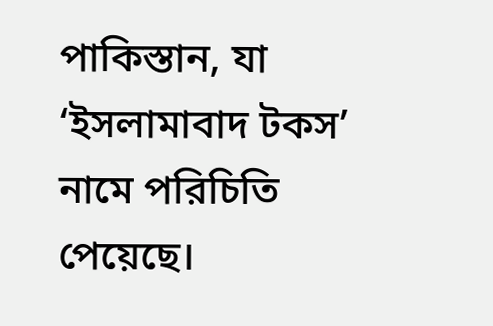পাকিস্তান, যা ‘ইসলামাবাদ টকস’ নামে পরিচিতি পেয়েছে।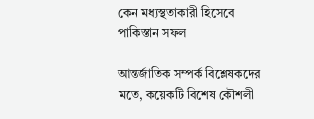কেন মধ্যস্থতাকারী হিসেবে পাকিস্তান সফল

আন্তর্জাতিক সম্পর্ক বিশ্লেষকদের মতে, কয়েকটি বিশেষ কৌশলী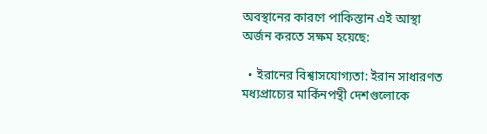অবস্থানের কারণে পাকিস্তান এই আস্থা অর্জন করতে সক্ষম হয়েছে:

  • ইরানের বিশ্বাসযোগ্যতা: ইরান সাধারণত মধ্যপ্রাচ্যের মার্কিনপন্থী দেশগুলোকে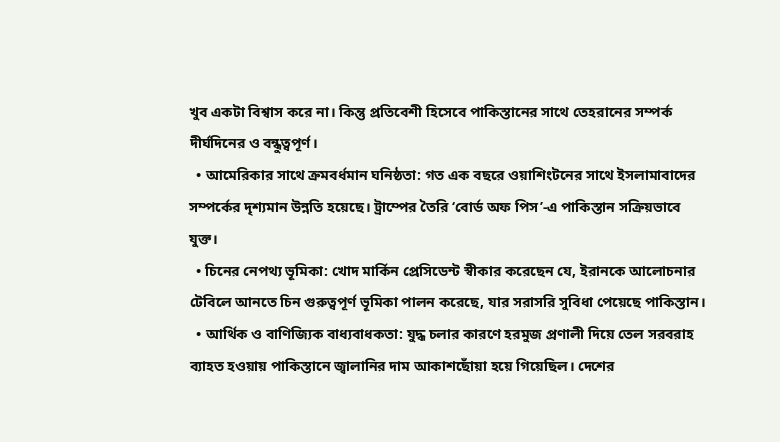খুব একটা বিশ্বাস করে না। কিন্তু প্রতিবেশী হিসেবে পাকিস্তানের সাথে তেহরানের সম্পর্ক দীর্ঘদিনের ও বন্ধুত্বপূর্ণ।
  • আমেরিকার সাথে ক্রমবর্ধমান ঘনিষ্ঠতা: গত এক বছরে ওয়াশিংটনের সাথে ইসলামাবাদের সম্পর্কের দৃশ্যমান উন্নতি হয়েছে। ট্রাম্পের তৈরি ‘বোর্ড অফ পিস’-এ পাকিস্তান সক্রিয়ভাবে যুক্ত।
  • চিনের নেপথ্য ভূমিকা: খোদ মার্কিন প্রেসিডেন্ট স্বীকার করেছেন যে, ইরানকে আলোচনার টেবিলে আনতে চিন গুরুত্বপূর্ণ ভূমিকা পালন করেছে, যার সরাসরি সুবিধা পেয়েছে পাকিস্তান।
  • আর্থিক ও বাণিজ্যিক বাধ্যবাধকতা: যুদ্ধ চলার কারণে হরমুজ প্রণালী দিয়ে তেল সরবরাহ ব্যাহত হওয়ায় পাকিস্তানে জ্বালানির দাম আকাশছোঁয়া হয়ে গিয়েছিল। দেশের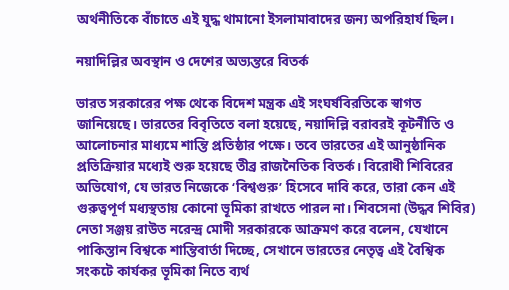অর্থনীতিকে বাঁচাতে এই যুদ্ধ থামানো ইসলামাবাদের জন্য অপরিহার্য ছিল।

নয়াদিল্লির অবস্থান ও দেশের অভ্যন্তরে বিতর্ক

ভারত সরকারের পক্ষ থেকে বিদেশ মন্ত্রক এই সংঘর্ষবিরতিকে স্বাগত জানিয়েছে। ভারতের বিবৃতিতে বলা হয়েছে, নয়াদিল্লি বরাবরই কূটনীতি ও আলোচনার মাধ্যমে শান্তি প্রতিষ্ঠার পক্ষে। তবে ভারতের এই আনুষ্ঠানিক প্রতিক্রিয়ার মধ্যেই শুরু হয়েছে তীব্র রাজনৈতিক বিতর্ক। বিরোধী শিবিরের অভিযোগ, যে ভারত নিজেকে ‘বিশ্বগুরু’ হিসেবে দাবি করে, তারা কেন এই গুরুত্বপূর্ণ মধ্যস্থতায় কোনো ভূমিকা রাখতে পারল না। শিবসেনা (উদ্ধব শিবির) নেতা সঞ্জয় রাউত নরেন্দ্র মোদী সরকারকে আক্রমণ করে বলেন, যেখানে পাকিস্তান বিশ্বকে শান্তিবার্তা দিচ্ছে, সেখানে ভারতের নেতৃত্ব এই বৈশ্বিক সংকটে কার্যকর ভূমিকা নিতে ব্যর্থ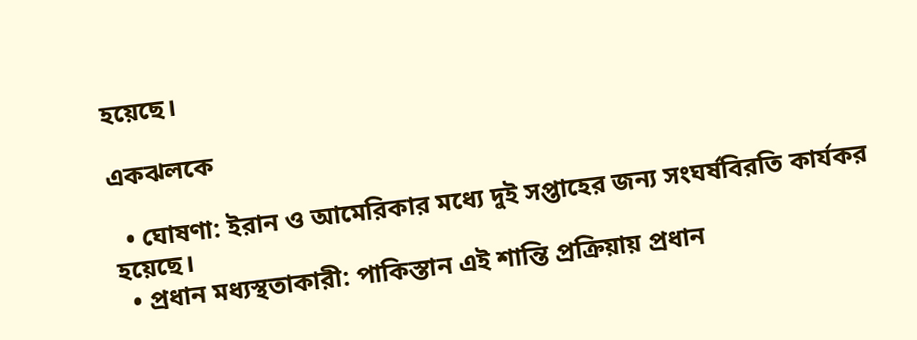হয়েছে।

একঝলকে

  • ঘোষণা: ইরান ও আমেরিকার মধ্যে দুই সপ্তাহের জন্য সংঘর্ষবিরতি কার্যকর হয়েছে।
  • প্রধান মধ্যস্থতাকারী: পাকিস্তান এই শান্তি প্রক্রিয়ায় প্রধান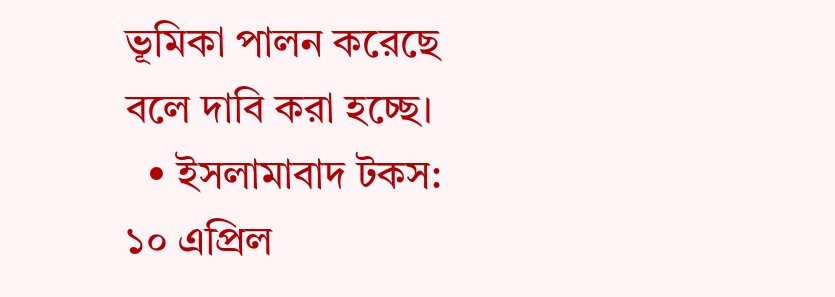ভূমিকা পালন করেছে বলে দাবি করা হচ্ছে।
  • ইসলামাবাদ টকস: ১০ এপ্রিল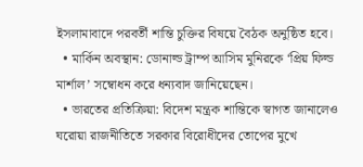ইসলামাবাদে পরবর্তী শান্তি চুক্তির বিষয়ে বৈঠক অনুষ্ঠিত হবে।
  • মার্কিন অবস্থান: ডোনাল্ড ট্রাম্প আসিম মুনিরকে ‘প্রিয় ফিল্ড মার্শাল’ সম্বোধন করে ধন্যবাদ জানিয়েছেন।
  • ভারতের প্রতিক্রিয়া: বিদেশ মন্ত্রক শান্তিকে স্বাগত জানালেও ঘরোয়া রাজনীতিতে সরকার বিরোধীদের তোপের মুখে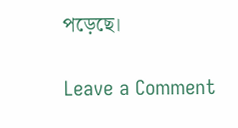পড়েছে।

Leave a Comment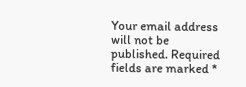Your email address will not be published. Required fields are marked *